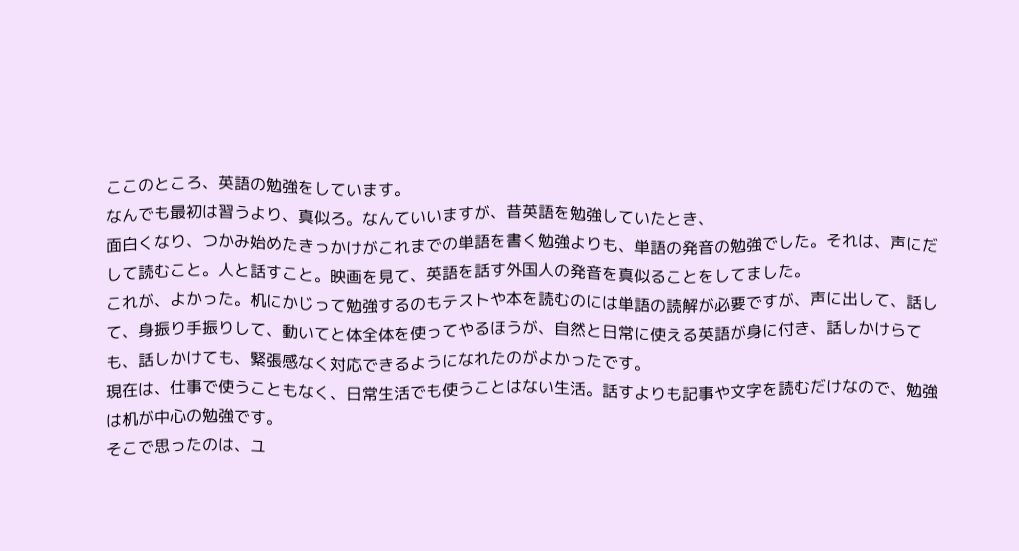ここのところ、英語の勉強をしています。
なんでも最初は習うより、真似ろ。なんていいますが、昔英語を勉強していたとき、
面白くなり、つかみ始めたきっかけがこれまでの単語を書く勉強よりも、単語の発音の勉強でした。それは、声にだして読むこと。人と話すこと。映画を見て、英語を話す外国人の発音を真似ることをしてました。
これが、よかった。机にかじって勉強するのもテストや本を読むのには単語の読解が必要ですが、声に出して、話して、身振り手振りして、動いてと体全体を使ってやるほうが、自然と日常に使える英語が身に付き、話しかけらても、話しかけても、緊張感なく対応できるようになれたのがよかったです。
現在は、仕事で使うこともなく、日常生活でも使うことはない生活。話すよりも記事や文字を読むだけなので、勉強は机が中心の勉強です。
そこで思ったのは、ユ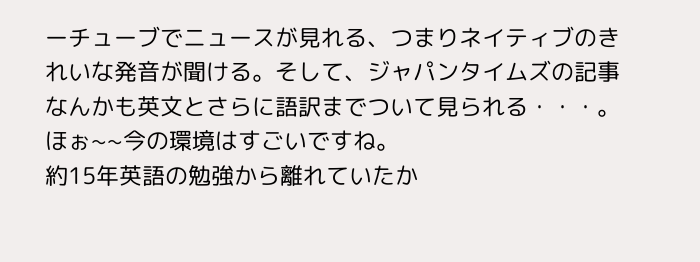ーチューブでニュースが見れる、つまりネイティブのきれいな発音が聞ける。そして、ジャパンタイムズの記事なんかも英文とさらに語訳までついて見られる・・・。
ほぉ~~今の環境はすごいですね。
約15年英語の勉強から離れていたか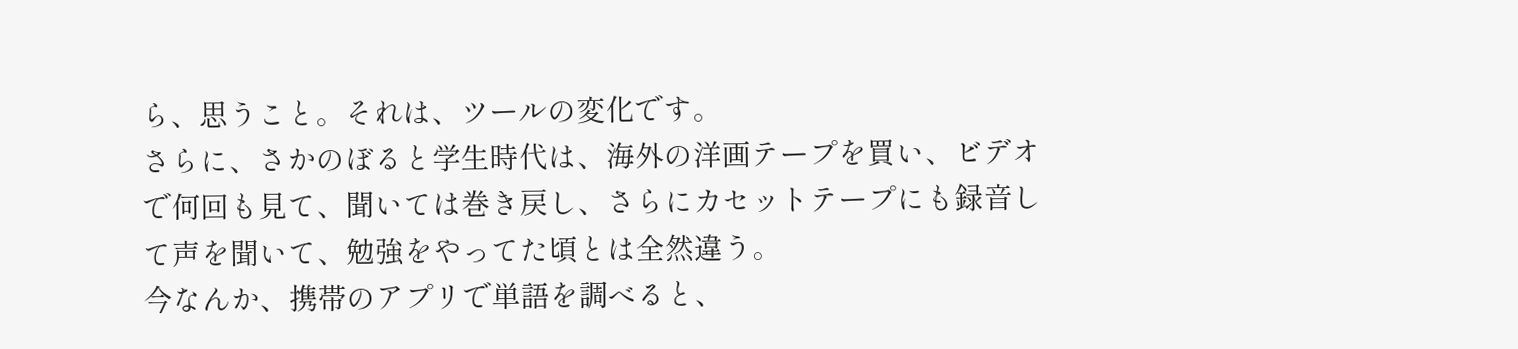ら、思うこと。それは、ツールの変化です。
さらに、さかのぼると学生時代は、海外の洋画テープを買い、ビデオで何回も見て、聞いては巻き戻し、さらにカセットテープにも録音して声を聞いて、勉強をやってた頃とは全然違う。
今なんか、携帯のアプリで単語を調べると、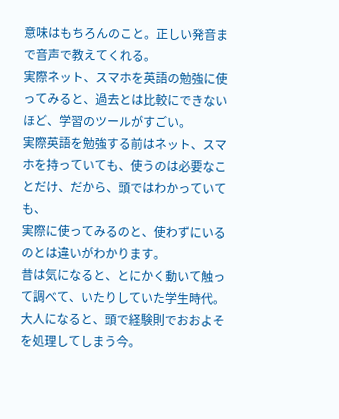意味はもちろんのこと。正しい発音まで音声で教えてくれる。
実際ネット、スマホを英語の勉強に使ってみると、過去とは比較にできないほど、学習のツールがすごい。
実際英語を勉強する前はネット、スマホを持っていても、使うのは必要なことだけ、だから、頭ではわかっていても、
実際に使ってみるのと、使わずにいるのとは違いがわかります。
昔は気になると、とにかく動いて触って調べて、いたりしていた学生時代。
大人になると、頭で経験則でおおよそを処理してしまう今。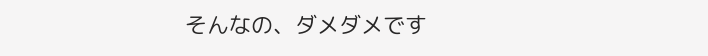そんなの、ダメダメです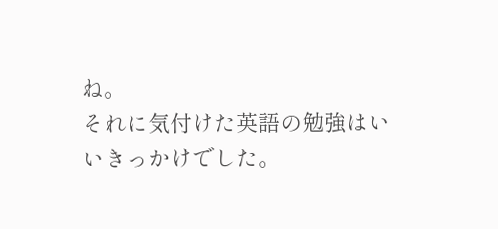ね。
それに気付けた英語の勉強はいいきっかけでした。